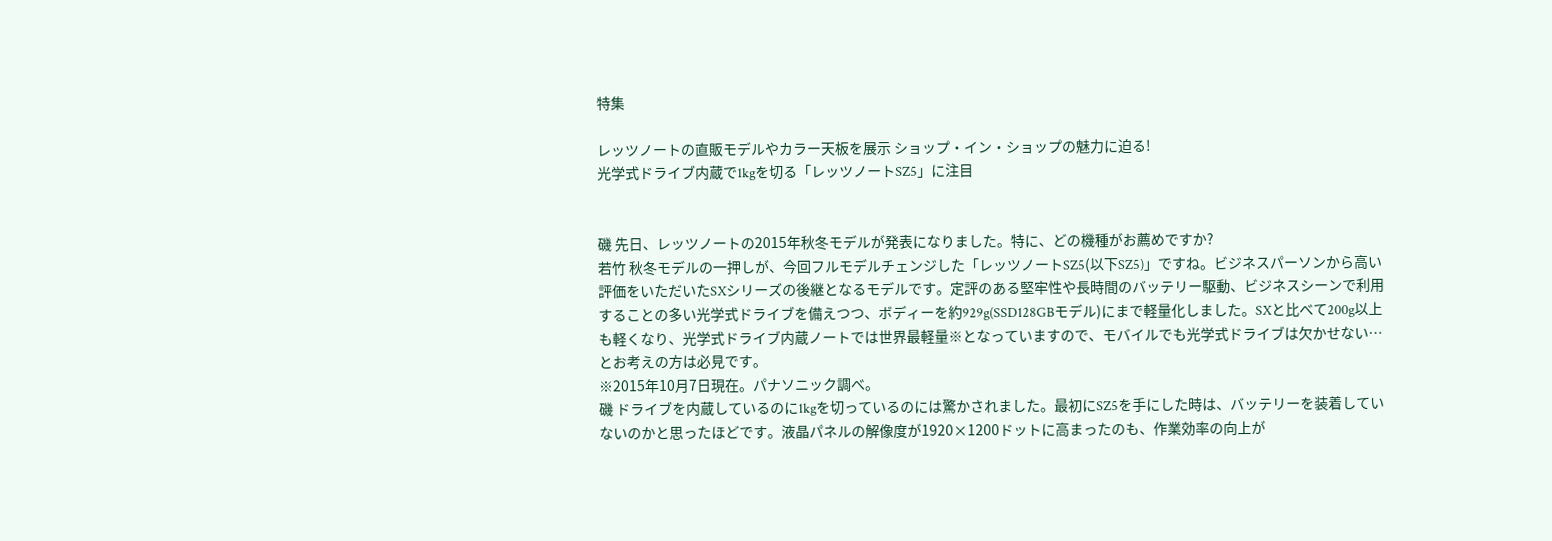特集

レッツノートの直販モデルやカラー天板を展示 ショップ・イン・ショップの魅力に迫る!
光学式ドライブ内蔵で1kgを切る「レッツノートSZ5」に注目


磯 先日、レッツノートの2015年秋冬モデルが発表になりました。特に、どの機種がお薦めですか?
若竹 秋冬モデルの一押しが、今回フルモデルチェンジした「レッツノートSZ5(以下SZ5)」ですね。ビジネスパーソンから高い評価をいただいたSXシリーズの後継となるモデルです。定評のある堅牢性や長時間のバッテリー駆動、ビジネスシーンで利用することの多い光学式ドライブを備えつつ、ボディーを約929g(SSD128GBモデル)にまで軽量化しました。SXと比べて200g以上も軽くなり、光学式ドライブ内蔵ノートでは世界最軽量※となっていますので、モバイルでも光学式ドライブは欠かせない…とお考えの方は必見です。
※2015年10月7日現在。パナソニック調べ。
磯 ドライブを内蔵しているのに1kgを切っているのには驚かされました。最初にSZ5を手にした時は、バッテリーを装着していないのかと思ったほどです。液晶パネルの解像度が1920×1200ドットに高まったのも、作業効率の向上が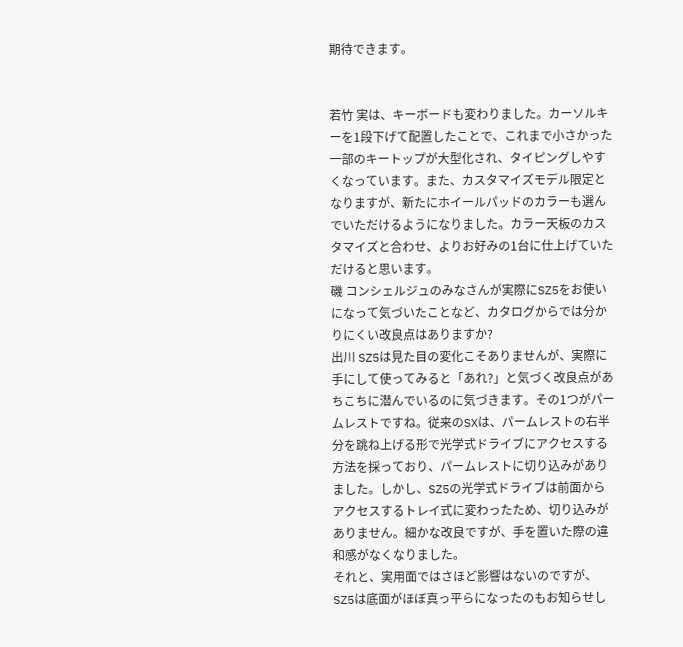期待できます。


若竹 実は、キーボードも変わりました。カーソルキーを1段下げて配置したことで、これまで小さかった一部のキートップが大型化され、タイピングしやすくなっています。また、カスタマイズモデル限定となりますが、新たにホイールパッドのカラーも選んでいただけるようになりました。カラー天板のカスタマイズと合わせ、よりお好みの1台に仕上げていただけると思います。
磯 コンシェルジュのみなさんが実際にSZ5をお使いになって気づいたことなど、カタログからでは分かりにくい改良点はありますか?
出川 SZ5は見た目の変化こそありませんが、実際に手にして使ってみると「あれ?」と気づく改良点があちこちに潜んでいるのに気づきます。その1つがパームレストですね。従来のSXは、パームレストの右半分を跳ね上げる形で光学式ドライブにアクセスする方法を採っており、パームレストに切り込みがありました。しかし、SZ5の光学式ドライブは前面からアクセスするトレイ式に変わったため、切り込みがありません。細かな改良ですが、手を置いた際の違和感がなくなりました。
それと、実用面ではさほど影響はないのですが、SZ5は底面がほぼ真っ平らになったのもお知らせし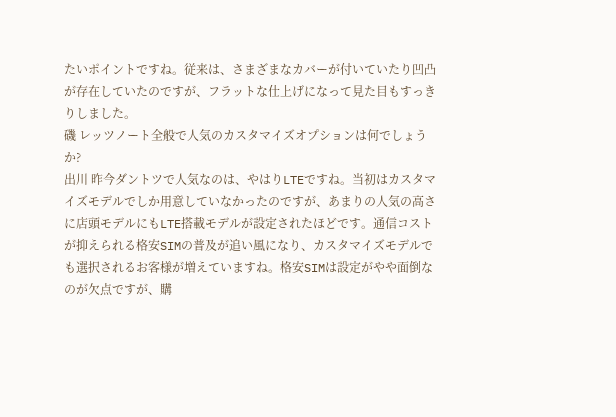たいポイントですね。従来は、さまざまなカバーが付いていたり凹凸が存在していたのですが、フラットな仕上げになって見た目もすっきりしました。
磯 レッツノート全般で人気のカスタマイズオプションは何でしょうか?
出川 昨今ダントツで人気なのは、やはりLTEですね。当初はカスタマイズモデルでしか用意していなかったのですが、あまりの人気の高さに店頭モデルにもLTE搭載モデルが設定されたほどです。通信コストが抑えられる格安SIMの普及が追い風になり、カスタマイズモデルでも選択されるお客様が増えていますね。格安SIMは設定がやや面倒なのが欠点ですが、購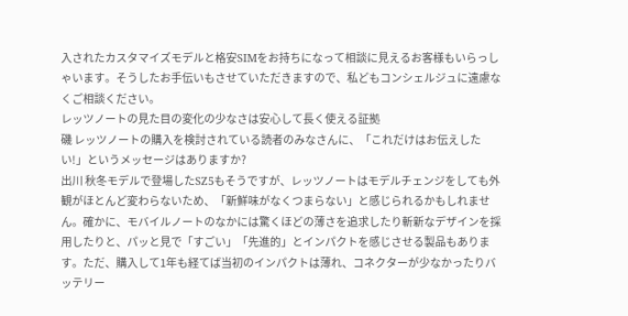入されたカスタマイズモデルと格安SIMをお持ちになって相談に見えるお客様もいらっしゃいます。そうしたお手伝いもさせていただきますので、私どもコンシェルジュに遠慮なくご相談ください。
レッツノートの見た目の変化の少なさは安心して長く使える証拠
磯 レッツノートの購入を検討されている読者のみなさんに、「これだけはお伝えしたい!」というメッセージはありますか?
出川 秋冬モデルで登場したSZ5もそうですが、レッツノートはモデルチェンジをしても外観がほとんど変わらないため、「新鮮味がなくつまらない」と感じられるかもしれません。確かに、モバイルノートのなかには驚くほどの薄さを追求したり斬新なデザインを採用したりと、パッと見で「すごい」「先進的」とインパクトを感じさせる製品もあります。ただ、購入して1年も経てば当初のインパクトは薄れ、コネクターが少なかったりバッテリー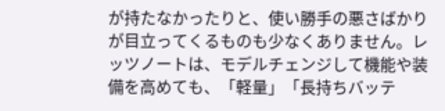が持たなかったりと、使い勝手の悪さばかりが目立ってくるものも少なくありません。レッツノートは、モデルチェンジして機能や装備を高めても、「軽量」「長持ちバッテ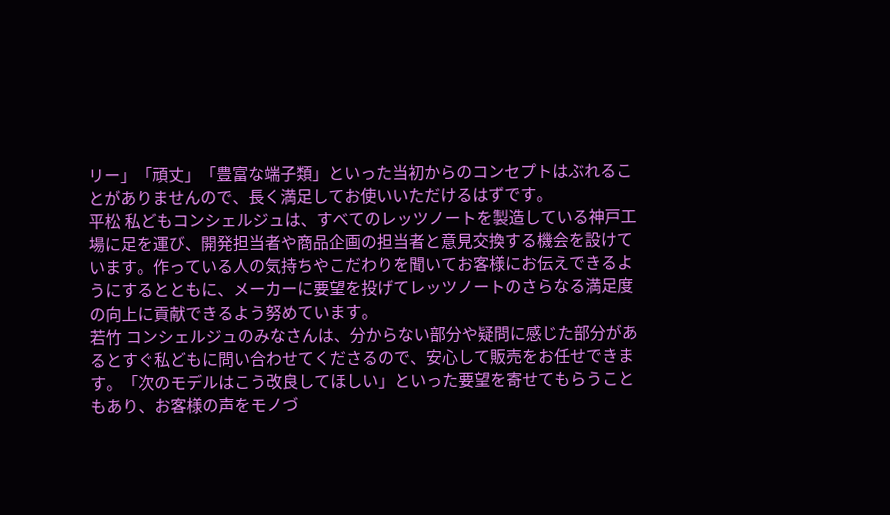リー」「頑丈」「豊富な端子類」といった当初からのコンセプトはぶれることがありませんので、長く満足してお使いいただけるはずです。
平松 私どもコンシェルジュは、すべてのレッツノートを製造している神戸工場に足を運び、開発担当者や商品企画の担当者と意見交換する機会を設けています。作っている人の気持ちやこだわりを聞いてお客様にお伝えできるようにするとともに、メーカーに要望を投げてレッツノートのさらなる満足度の向上に貢献できるよう努めています。
若竹 コンシェルジュのみなさんは、分からない部分や疑問に感じた部分があるとすぐ私どもに問い合わせてくださるので、安心して販売をお任せできます。「次のモデルはこう改良してほしい」といった要望を寄せてもらうこともあり、お客様の声をモノづ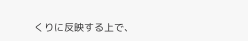くりに反映する上で、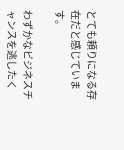とても頼りになる存在だと感じています。

わずかなビジネスチャンスを逃したく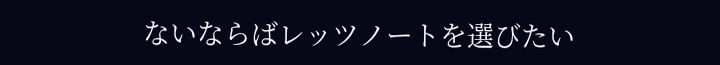ないならばレッツノートを選びたい